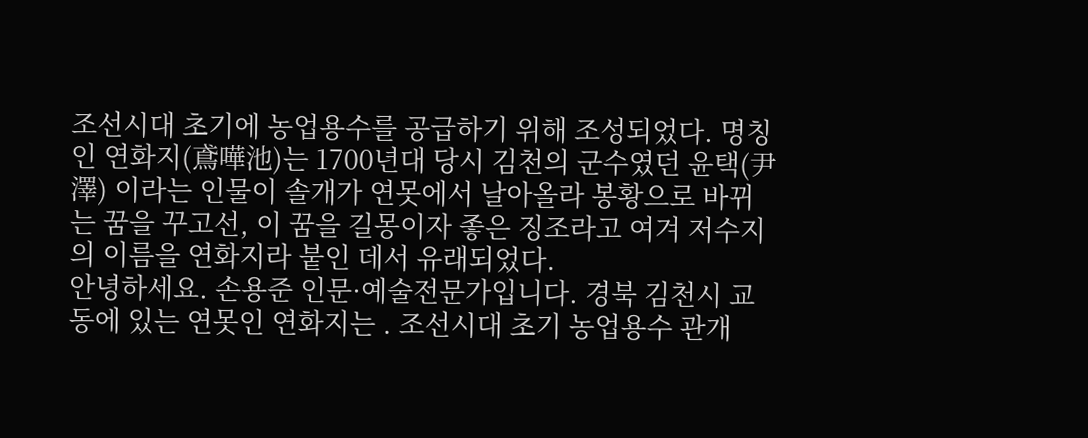조선시대 초기에 농업용수를 공급하기 위해 조성되었다. 명칭인 연화지(鳶嘩池)는 1700년대 당시 김천의 군수였던 윤택(尹澤) 이라는 인물이 솔개가 연못에서 날아올라 봉황으로 바뀌는 꿈을 꾸고선, 이 꿈을 길몽이자 좋은 징조라고 여겨 저수지의 이름을 연화지라 붙인 데서 유래되었다.
안녕하세요. 손용준 인문·예술전문가입니다. 경북 김천시 교동에 있는 연못인 연화지는 . 조선시대 초기 농업용수 관개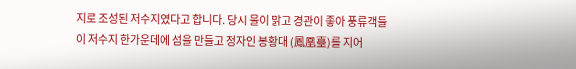지로 조성된 저수지였다고 합니다. 당시 물이 맑고 경관이 좋아 풍류객들이 저수지 한가운데에 섬을 만들고 정자인 봉황대 (鳳凰臺)를 지어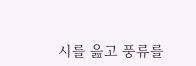시를 읊고 풍류를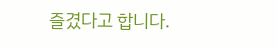즐겼다고 합니다.